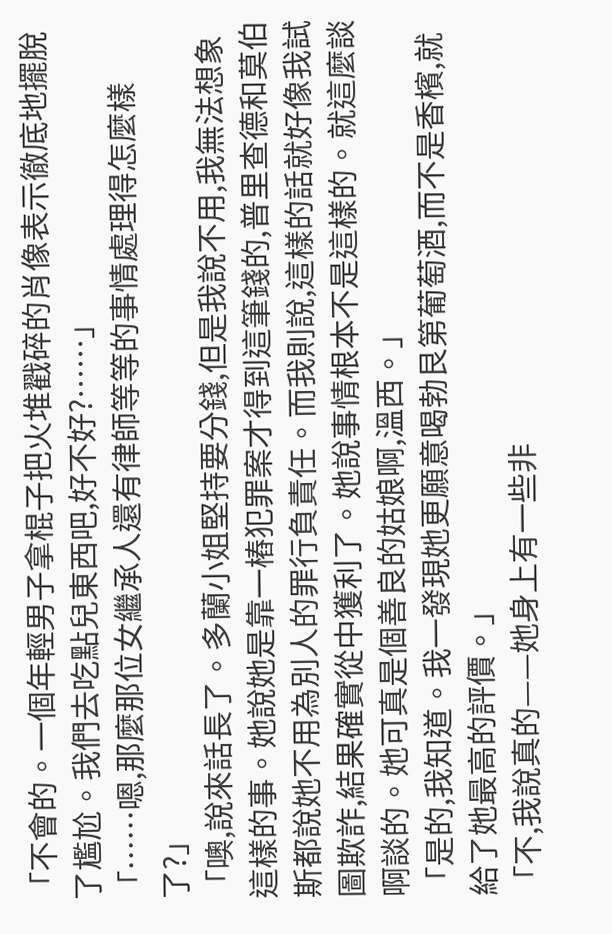「不會的。一個年輕男子拿棍子把火堆戳碎的肖像表示徹底地擺脫了尷尬。我們去吃點兒東西吧,好不好?……」
「……嗯,那麼那位女繼承人還有律師等等的事情處理得怎麼樣了?」
「噢,說來話長了。多蘭小姐堅持要分錢,但是我說不用,我無法想象這樣的事。她說她是靠一樁犯罪案才得到這筆錢的,普里查德和莫伯斯都說她不用為別人的罪行負責任。而我則說,這樣的話就好像我試圖欺詐,結果確實從中獲利了。她說事情根本不是這樣的。就這麼談啊談的。她可真是個善良的姑娘啊,溫西。」
「是的,我知道。我一發現她更願意喝勃艮第葡萄酒,而不是香檳,就給了她最高的評價。」
「不,我說真的——她身上有一些非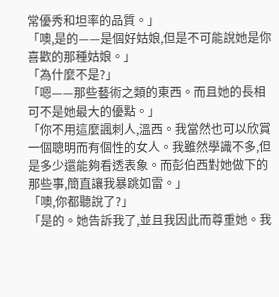常優秀和坦率的品質。」
「噢,是的——是個好姑娘,但是不可能說她是你喜歡的那種姑娘。」
「為什麼不是?」
「嗯——那些藝術之類的東西。而且她的長相可不是她最大的優點。」
「你不用這麼諷刺人,溫西。我當然也可以欣賞一個聰明而有個性的女人。我雖然學識不多,但是多少還能夠看透表象。而彭伯西對她做下的那些事,簡直讓我暴跳如雷。」
「噢,你都聽說了?」
「是的。她告訴我了,並且我因此而尊重她。我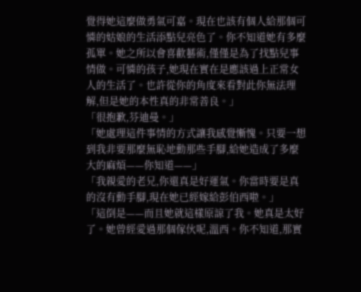覺得她這麼做勇氣可嘉。現在也該有個人給那個可憐的姑娘的生活添點兒亮色了。你不知道她有多麼孤單。她之所以會喜歡藝術,僅僅是為了找點兒事情做。可憐的孩子,她現在實在是應該過上正常女人的生活了。也許從你的角度來看對此你無法理解,但是她的本性真的非常善良。」
「很抱歉,芬迪曼。」
「她處理這件事情的方式讓我感覺慚愧。只要一想到我非要那麼無恥地動那些手腳,給她造成了多麼大的麻煩——你知道——」
「我親愛的老兄,你還真是好運氣。你當時要是真的沒有動手腳,現在她已經嫁給彭伯西啦。」
「這倒是——而且她就這樣原諒了我。她真是太好了。她曾經愛過那個傢伙呢,溫西。你不知道,那實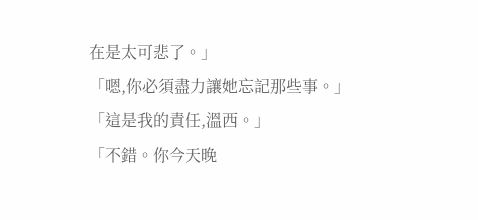在是太可悲了。」
「嗯,你必須盡力讓她忘記那些事。」
「這是我的責任,溫西。」
「不錯。你今天晚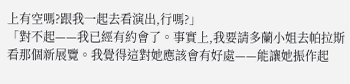上有空嗎?跟我一起去看演出,行嗎?」
「對不起——我已經有約會了。事實上,我要請多蘭小姐去帕拉斯看那個新展覽。我覺得這對她應該會有好處——能讓她振作起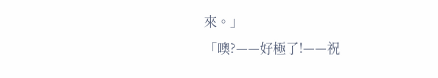來。」
「噢?——好極了!——祝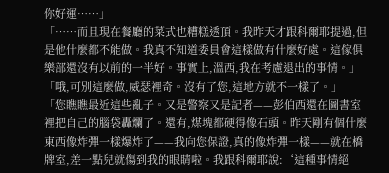你好運……」
「……而且現在餐廳的菜式也糟糕透頂。我昨天才跟科爾耶提過,但是他什麼都不能做。我真不知道委員會這樣做有什麼好處。這傢俱樂部還沒有以前的一半好。事實上,溫西,我在考慮退出的事情。」
「哦,可別這麼做,威瑟裡奇。沒有了您,這地方就不一樣了。」
「您瞧瞧最近這些亂子。又是警察又是記者——彭伯西還在圖書室裡把自己的腦袋轟爛了。還有,煤塊都硬得像石頭。昨天剛有個什麼東西像炸彈一樣爆炸了——我向您保證,真的像炸彈一樣——就在橋牌室,差一點兒就傷到我的眼睛啦。我跟科爾耶說:‘這種事情絕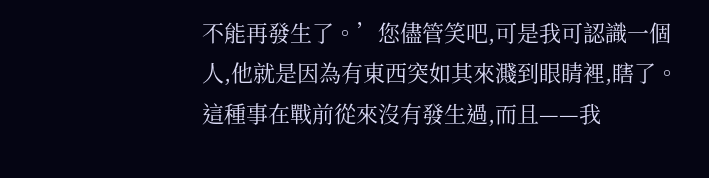不能再發生了。’您儘管笑吧,可是我可認識一個人,他就是因為有東西突如其來濺到眼睛裡,瞎了。這種事在戰前從來沒有發生過,而且——我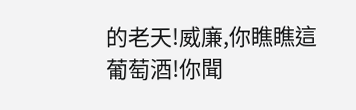的老天!威廉,你瞧瞧這葡萄酒!你聞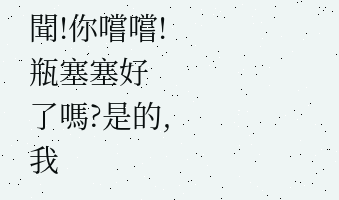聞!你嚐嚐!瓶塞塞好了嗎?是的,我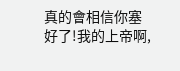真的會相信你塞好了!我的上帝啊,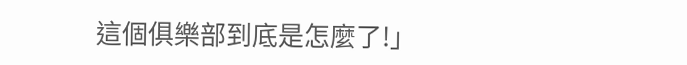這個俱樂部到底是怎麼了!」